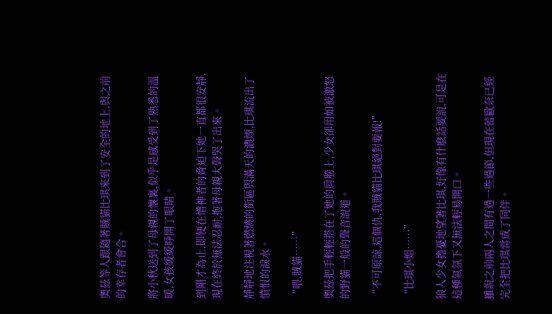奧茲等人跟隨著賊貓比琪來到了安全的地上,與之前的幸存者會合。

將小秋送到了母親的懷裏,似乎是感受到了熟悉的溫暖,女孩緩緩睜開了眼睛。

到剛才為止,即便在憎神者的脅迫下她一直都很安靜,現在終於無法忍耐,抱著母親大聲哭了出來。

靜靜地注視著燃燒的街區與滿天的濃煙,比琪流出了憤恨的淚水。

“喂,賊貓……”

奧茲把手輕輕搭在了她的肩膀上,少女卻用如被激怒的野貓一般的聲音說道。

“不可原諒,這個仇,我賊貓比琪絕對要報!”

“比琪小姐……”

狼人少女擔憂地望著比琪,好像有什麽話要說,可是在這種氣氛下又無法輕易開口。

雖說之前兩人之間有過一些過節,但現在蕾歐奈已經完全把比琪當成了同伴。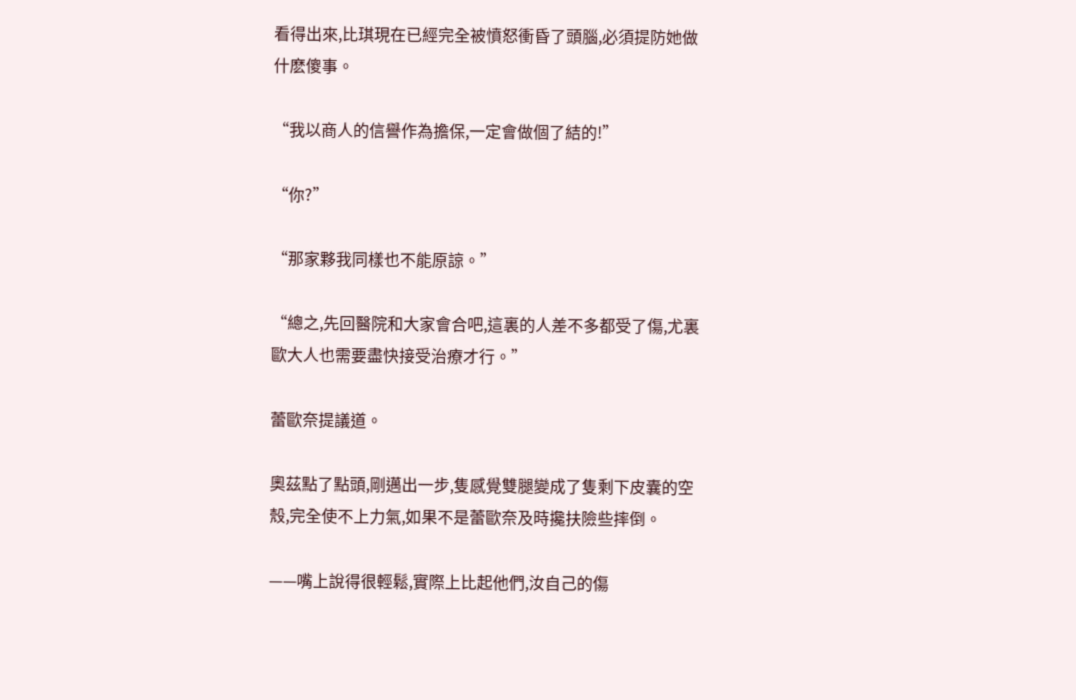看得出來,比琪現在已經完全被憤怒衝昏了頭腦,必須提防她做什麽傻事。

“我以商人的信譽作為擔保,一定會做個了結的!”

“你?”

“那家夥我同樣也不能原諒。”

“總之,先回醫院和大家會合吧,這裏的人差不多都受了傷,尤裏歐大人也需要盡快接受治療才行。”

蕾歐奈提議道。

奧茲點了點頭,剛邁出一步,隻感覺雙腿變成了隻剩下皮囊的空殼,完全使不上力氣,如果不是蕾歐奈及時攙扶險些摔倒。

——嘴上說得很輕鬆,實際上比起他們,汝自己的傷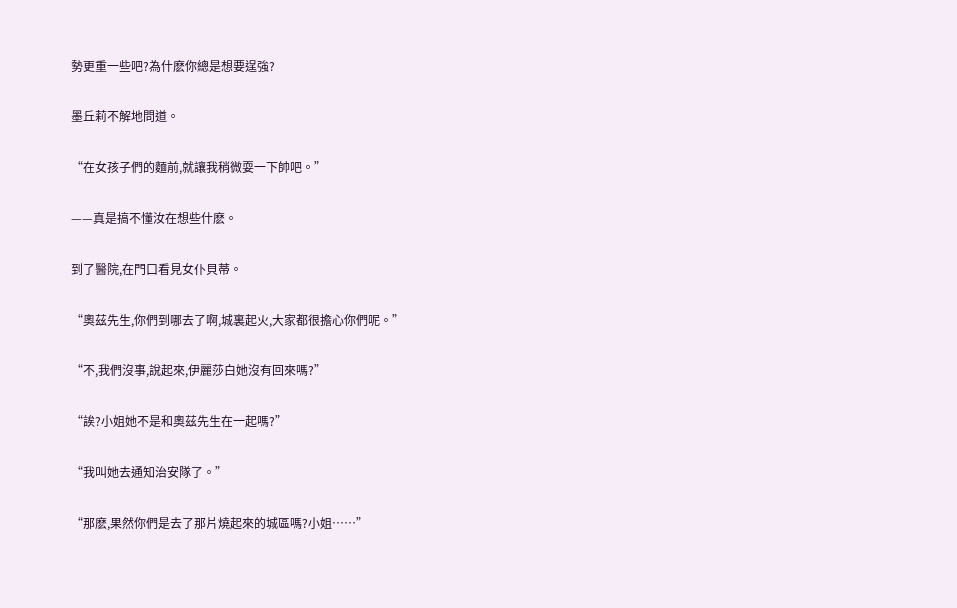勢更重一些吧?為什麽你總是想要逞強?

墨丘莉不解地問道。

“在女孩子們的麵前,就讓我稍微耍一下帥吧。”

——真是搞不懂汝在想些什麽。

到了醫院,在門口看見女仆貝蒂。

“奧茲先生,你們到哪去了啊,城裏起火,大家都很擔心你們呢。”

“不,我們沒事,說起來,伊麗莎白她沒有回來嗎?”

“誒?小姐她不是和奧茲先生在一起嗎?”

“我叫她去通知治安隊了。”

“那麽,果然你們是去了那片燒起來的城區嗎?小姐……”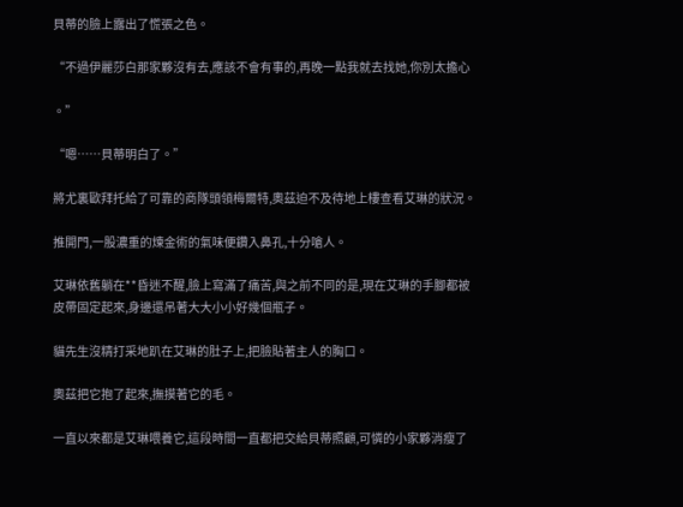貝蒂的臉上露出了慌張之色。

“不過伊麗莎白那家夥沒有去,應該不會有事的,再晚一點我就去找她,你別太擔心

。”

“嗯……貝蒂明白了。”

將尤裏歐拜托給了可靠的商隊頭領梅爾特,奧茲迫不及待地上樓查看艾琳的狀況。

推開門,一股濃重的煉金術的氣味便鑽入鼻孔,十分嗆人。

艾琳依舊躺在**昏迷不醒,臉上寫滿了痛苦,與之前不同的是,現在艾琳的手腳都被皮帶固定起來,身邊還吊著大大小小好幾個瓶子。

貓先生沒精打采地趴在艾琳的肚子上,把臉貼著主人的胸口。

奧茲把它抱了起來,撫摸著它的毛。

一直以來都是艾琳喂養它,這段時間一直都把交給貝蒂照顧,可憐的小家夥消瘦了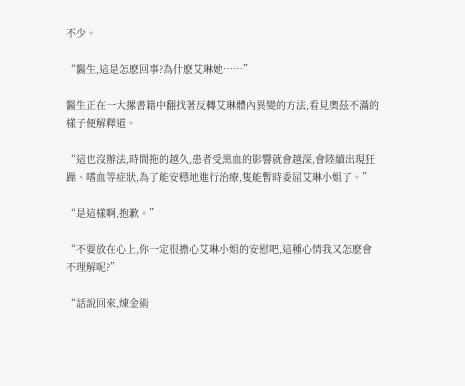不少。

“醫生,這是怎麽回事?為什麽艾琳她……”

醫生正在一大摞書籍中翻找著反轉艾琳體內異變的方法,看見奧茲不滿的樣子便解釋道。

“這也沒辦法,時間拖的越久,患者受黑血的影響就會越深,會陸續出現狂躁、嗜血等症狀,為了能安穩地進行治療,隻能暫時委屈艾琳小姐了。”

“是這樣啊,抱歉。”

“不要放在心上,你一定很擔心艾琳小姐的安慰吧,這種心情我又怎麽會不理解呢?”

“話說回來,煉金術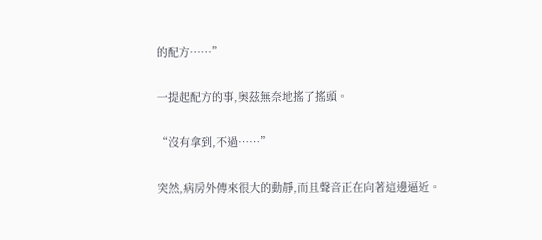的配方……”

一提起配方的事,奧茲無奈地搖了搖頭。

“沒有拿到,不過……”

突然,病房外傳來很大的動靜,而且聲音正在向著這邊逼近。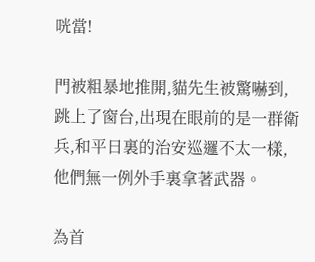咣當!

門被粗暴地推開,貓先生被驚嚇到,跳上了窗台,出現在眼前的是一群衛兵,和平日裏的治安巡邏不太一樣,他們無一例外手裏拿著武器。

為首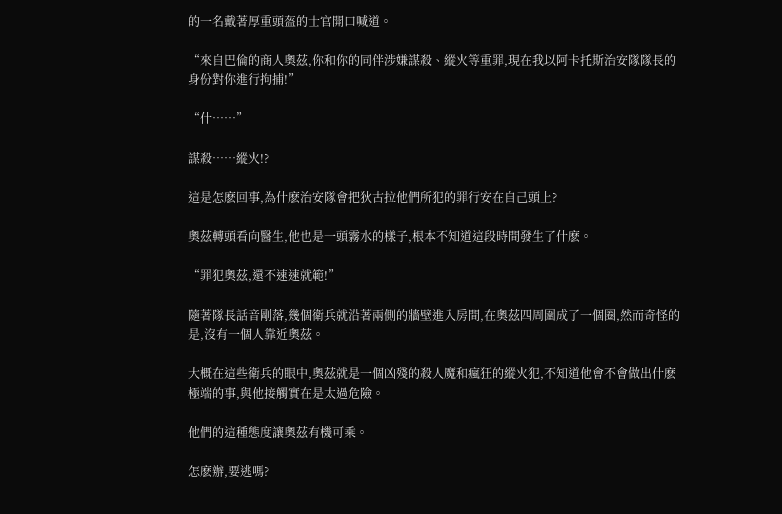的一名戴著厚重頭盔的士官開口喊道。

“來自巴倫的商人奧茲,你和你的同伴涉嫌謀殺、縱火等重罪,現在我以阿卡托斯治安隊隊長的身份對你進行拘捕!”

“什……”

謀殺……縱火!?

這是怎麽回事,為什麽治安隊會把狄古拉他們所犯的罪行安在自己頭上?

奧茲轉頭看向醫生,他也是一頭霧水的樣子,根本不知道這段時間發生了什麽。

“罪犯奧茲,還不速速就範!”

隨著隊長話音剛落,幾個衛兵就沿著兩側的牆壁進入房間,在奧茲四周圍成了一個圈,然而奇怪的是,沒有一個人靠近奧茲。

大概在這些衛兵的眼中,奧茲就是一個凶殘的殺人魔和瘋狂的縱火犯,不知道他會不會做出什麽極端的事,與他接觸實在是太過危險。

他們的這種態度讓奧茲有機可乘。

怎麽辦,要逃嗎?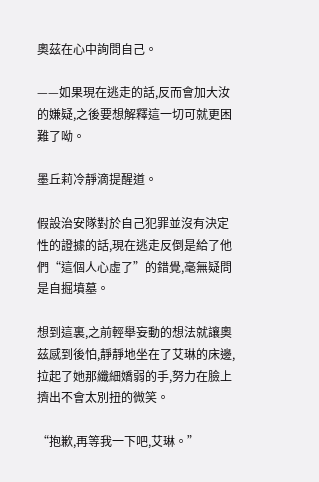奧茲在心中詢問自己。

——如果現在逃走的話,反而會加大汝的嫌疑,之後要想解釋這一切可就更困難了呦。

墨丘莉冷靜滴提醒道。

假設治安隊對於自己犯罪並沒有決定性的證據的話,現在逃走反倒是給了他們“這個人心虛了”的錯覺,毫無疑問是自掘墳墓。

想到這裏,之前輕舉妄動的想法就讓奧茲感到後怕,靜靜地坐在了艾琳的床邊,拉起了她那纖細嬌弱的手,努力在臉上擠出不會太別扭的微笑。

“抱歉,再等我一下吧,艾琳。”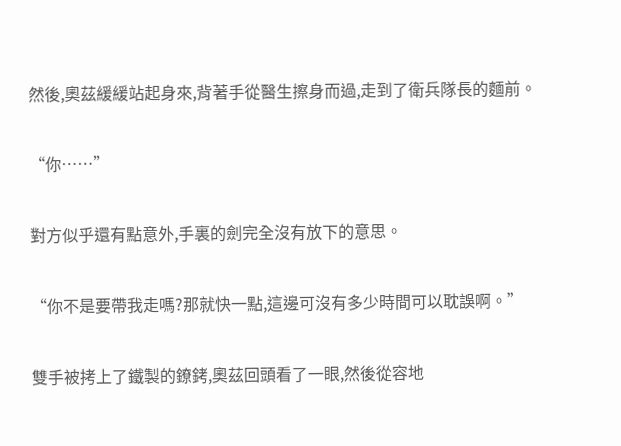然後,奧茲緩緩站起身來,背著手從醫生擦身而過,走到了衛兵隊長的麵前。

“你……”

對方似乎還有點意外,手裏的劍完全沒有放下的意思。

“你不是要帶我走嗎?那就快一點,這邊可沒有多少時間可以耽誤啊。”

雙手被拷上了鐵製的鐐銬,奧茲回頭看了一眼,然後從容地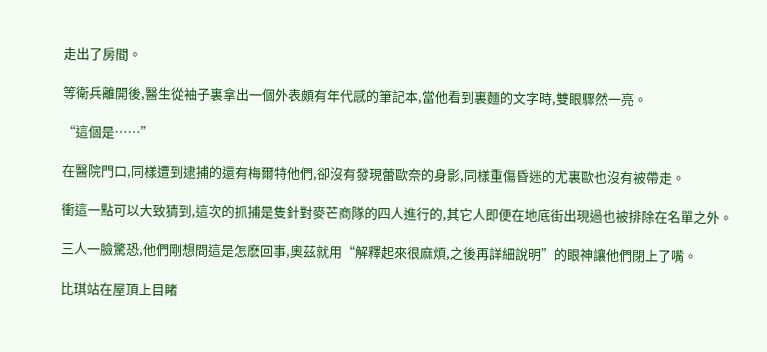走出了房間。

等衛兵離開後,醫生從袖子裏拿出一個外表頗有年代感的筆記本,當他看到裏麵的文字時,雙眼驟然一亮。

“這個是……”

在醫院門口,同樣遭到逮捕的還有梅爾特他們,卻沒有發現蕾歐奈的身影,同樣重傷昏迷的尤裏歐也沒有被帶走。

衝這一點可以大致猜到,這次的抓捕是隻針對麥芒商隊的四人進行的,其它人即便在地底街出現過也被排除在名單之外。

三人一臉驚恐,他們剛想問這是怎麽回事,奧茲就用“解釋起來很麻煩,之後再詳細說明”的眼神讓他們閉上了嘴。

比琪站在屋頂上目睹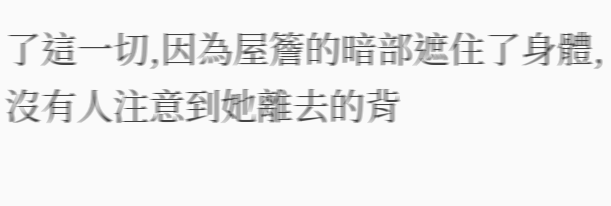了這一切,因為屋簷的暗部遮住了身體,沒有人注意到她離去的背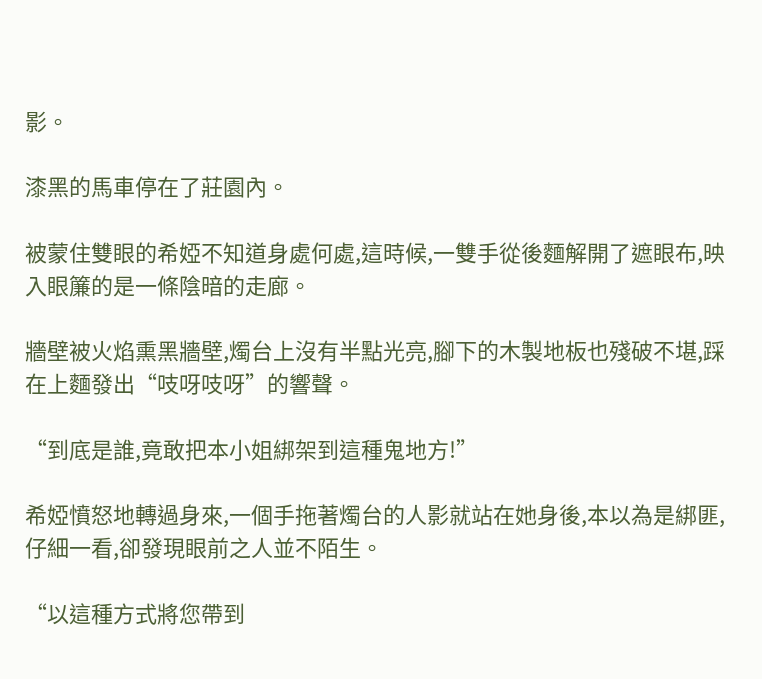影。

漆黑的馬車停在了莊園內。

被蒙住雙眼的希婭不知道身處何處,這時候,一雙手從後麵解開了遮眼布,映入眼簾的是一條陰暗的走廊。

牆壁被火焰熏黑牆壁,燭台上沒有半點光亮,腳下的木製地板也殘破不堪,踩在上麵發出“吱呀吱呀”的響聲。

“到底是誰,竟敢把本小姐綁架到這種鬼地方!”

希婭憤怒地轉過身來,一個手拖著燭台的人影就站在她身後,本以為是綁匪,仔細一看,卻發現眼前之人並不陌生。

“以這種方式將您帶到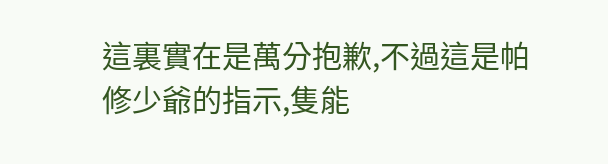這裏實在是萬分抱歉,不過這是帕修少爺的指示,隻能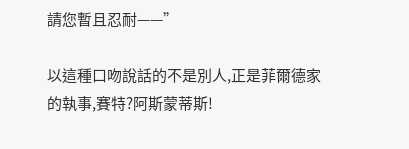請您暫且忍耐——”

以這種口吻說話的不是別人,正是菲爾德家的執事,賽特?阿斯蒙蒂斯!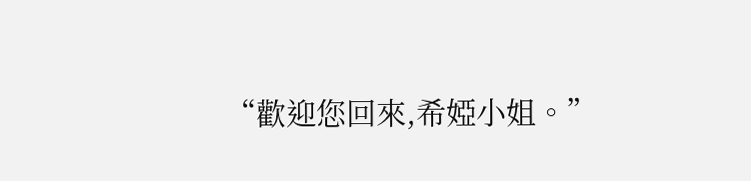“歡迎您回來,希婭小姐。”